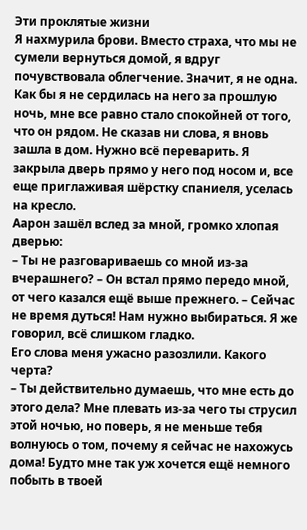Эти проклятые жизни
Я нахмурила брови. Вместо страха, что мы не сумели вернуться домой, я вдруг почувствовала облегчение. Значит, я не одна. Как бы я не сердилась на него за прошлую ночь, мне все равно стало спокойней от того, что он рядом. Не сказав ни слова, я вновь зашла в дом. Нужно всё переварить. Я закрыла дверь прямо у него под носом и, все еще приглаживая шёрстку спаниеля, уселась на кресло.
Аарон зашёл вслед за мной, громко хлопая дверью:
– Ты не разговариваешь со мной из‑за вчерашнего? – Он встал прямо передо мной, от чего казался ещё выше прежнего. – Сейчас не время дуться! Нам нужно выбираться. Я же говорил, всё слишком гладко.
Его слова меня ужасно разозлили. Какого черта?
– Ты действительно думаешь, что мне есть до этого дела? Мне плевать из‑за чего ты струсил этой ночью, но поверь, я не меньше тебя волнуюсь о том, почему я сейчас не нахожусь дома! Будто мне так уж хочется ещё немного побыть в твоей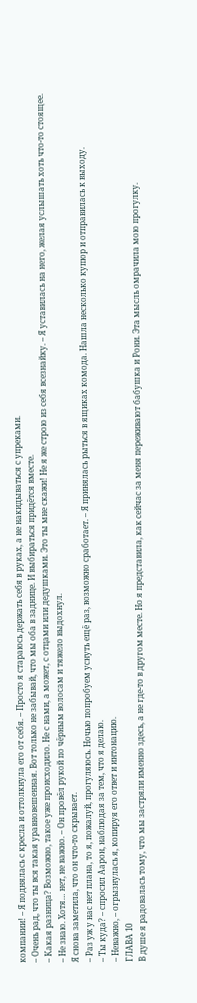компании! – Я поднялась с кресла и оттолкнула его от себя. – Просто я стараюсь держать себя в руках, а не накидываться с упреками.
– Очень рад, что ты вся такая уравновешенная. Вот только не забывай, что мы оба в заднице. И выбираться придётся вместе.
– Какая разница? Возможно, такое уже происходило. Не с нами, а может, с отцами или дедушками. Это ты мне скажи! Не я же строю из себя всезнайку. – Я уставилась на него, желая услышать хоть что‑то стоящее.
– Не знаю. Хотя… нет, не важно. – Он провёл рукой по чёрным волосам и тяжело выдохнул.
Я снова заметила, что он что‑то скрывает.
– Раз уж у нас нет плана, то я, пожалуй, прогуляюсь. Ночью попробуем уснуть ещё раз, возможно сработает. – Я принялась рыться в ящиках комода. Нашла несколько купюр и отправилась к выходу.
– Ты куда? – спросил Аарон, наблюдая за тем, что я делаю.
– Неважно, – огрызнулась я, копируя его ответ и интонацию.
ГЛАВА 10
В душе я радовалась тому, что мы застряли именно здесь, а не где‑то в другом месте. Но я представила, как сейчас за меня переживают бабушка и Рони. Эта мысль омрачила мою прогулку.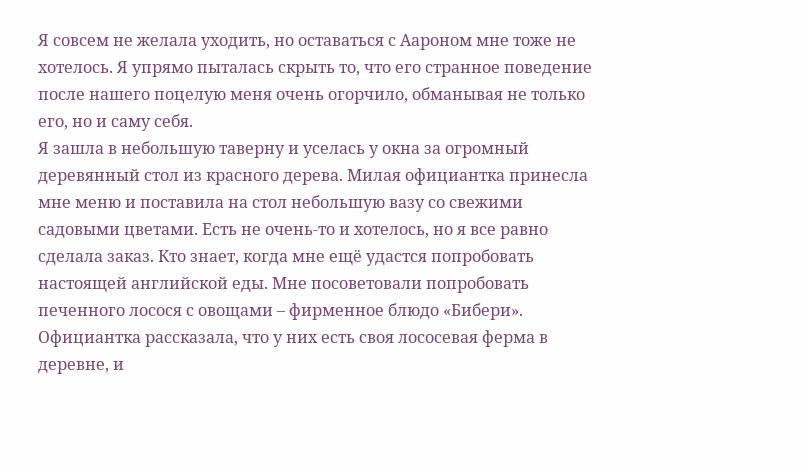Я совсем не желала уходить, но оставаться с Аароном мне тоже не хотелось. Я упрямо пыталась скрыть то, что его странное поведение после нашего поцелую меня очень огорчило, обманывая не только его, но и саму себя.
Я зашла в небольшую таверну и уселась у окна за огромный деревянный стол из красного дерева. Милая официантка принесла мне меню и поставила на стол небольшую вазу со свежими садовыми цветами. Есть не очень‑то и хотелось, но я все равно сделала заказ. Кто знает, когда мне ещё удастся попробовать настоящей английской еды. Мне посоветовали попробовать печенного лосося с овощами – фирменное блюдо «Бибери». Официантка рассказала, что у них есть своя лососевая ферма в деревне, и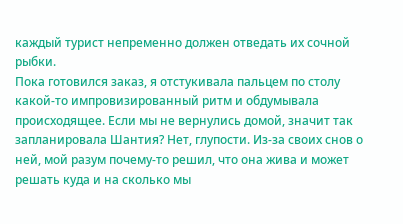каждый турист непременно должен отведать их сочной рыбки.
Пока готовился заказ, я отстукивала пальцем по столу какой‑то импровизированный ритм и обдумывала происходящее. Если мы не вернулись домой, значит так запланировала Шантия? Нет, глупости. Из‑за своих снов о ней, мой разум почему‑то решил, что она жива и может решать куда и на сколько мы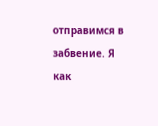отправимся в забвение. Я как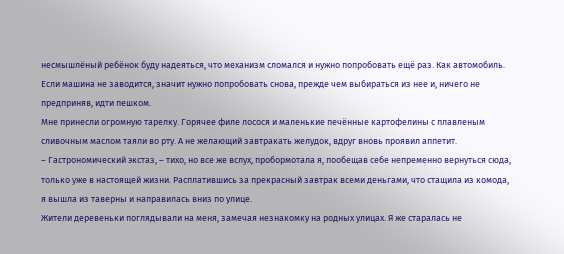несмышлёный ребёнок буду надеяться, что механизм сломался и нужно попробовать ещё раз. Как автомобиль. Если машина не заводится, значит нужно попробовать снова, прежде чем выбираться из нее и, ничего не предприняв, идти пешком.
Мне принесли огромную тарелку. Горячее филе лосося и маленькие печённые картофелины с плавленым сливочным маслом таяли во рту. А не желающий завтракать желудок, вдруг вновь проявил аппетит.
– Гастрономический экстаз, – тихо, но все же вслух, пробормотала я, пообещав себе непременно вернуться сюда, только уже в настоящей жизни. Расплатившись за прекрасный завтрак всеми деньгами, что стащила из комода, я вышла из таверны и направилась вниз по улице.
Жители деревеньки поглядывали на меня, замечая незнакомку на родных улицах. Я же старалась не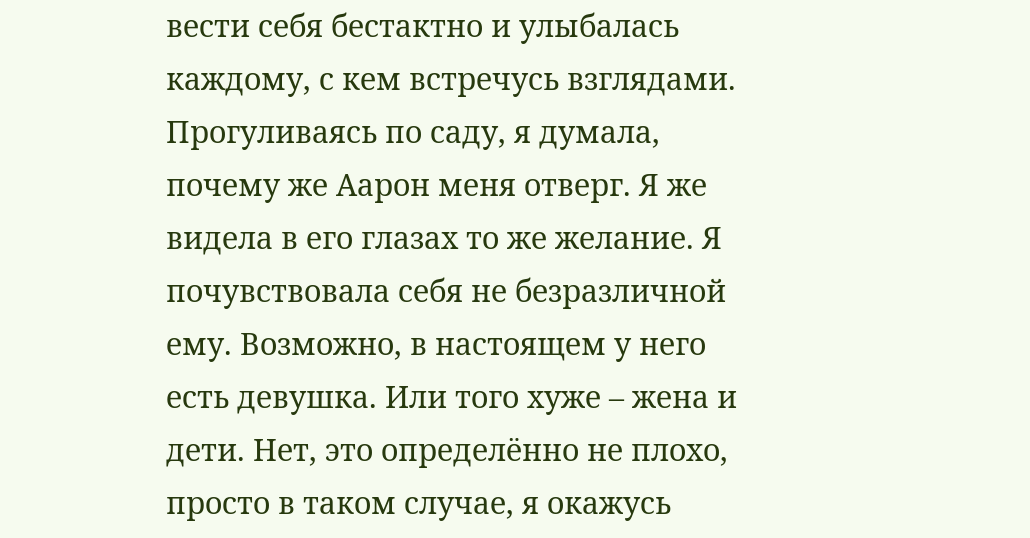вести себя бестактно и улыбалась каждому, с кем встречусь взглядами. Прогуливаясь по саду, я думала, почему же Аарон меня отверг. Я же видела в его глазах то же желание. Я почувствовала себя не безразличной ему. Возможно, в настоящем у него есть девушка. Или того хуже – жена и дети. Нет, это определённо не плохо, просто в таком случае, я окажусь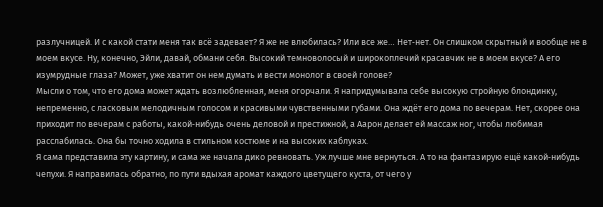разлучницей. И с какой стати меня так всё задевает? Я же не влюбилась? Или все же… Нет‑нет. Он слишком скрытный и вообще не в моем вкусе. Ну, конечно, Эйли, давай, обмани себя. Высокий темноволосый и широкоплечий красавчик не в моем вкусе? А его изумрудные глаза? Может, уже хватит он нем думать и вести монолог в своей голове?
Мысли о том, что его дома может ждать возлюбленная, меня огорчали. Я напридумывала себе высокую стройную блондинку, непременно, с ласковым мелодичным голосом и красивыми чувственными губами. Она ждёт его дома по вечерам. Нет, скорее она приходит по вечерам с работы, какой‑нибудь очень деловой и престижной, а Аарон делает ей массаж ног, чтобы любимая расслабилась. Она бы точно ходила в стильном костюме и на высоких каблуках.
Я сама представила эту картину, и сама же начала дико ревновать. Уж лучше мне вернуться. А то на фантазирую ещё какой‑нибудь чепухи. Я направилась обратно, по пути вдыхая аромат каждого цветущего куста, от чего у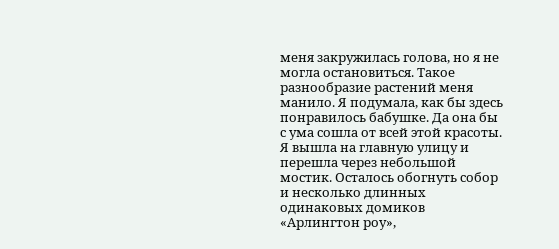меня закружилась голова, но я не могла остановиться. Такое разнообразие растений меня манило. Я подумала, как бы здесь понравилось бабушке. Да она бы с ума сошла от всей этой красоты.
Я вышла на главную улицу и перешла через небольшой мостик. Осталось обогнуть собор и несколько длинных одинаковых домиков «Арлингтон роу»,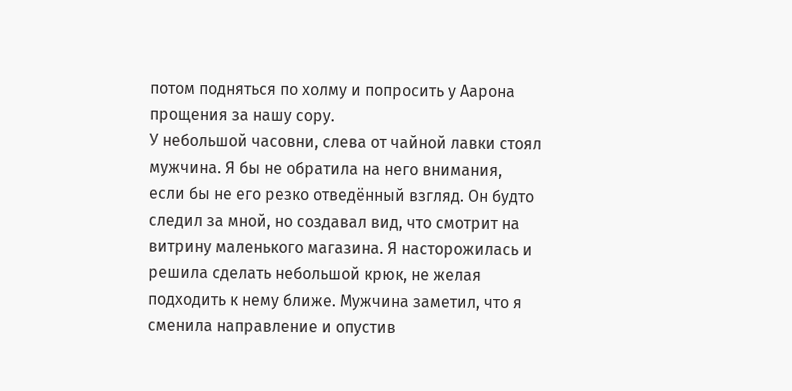потом подняться по холму и попросить у Аарона прощения за нашу сору.
У небольшой часовни, слева от чайной лавки стоял мужчина. Я бы не обратила на него внимания, если бы не его резко отведённый взгляд. Он будто следил за мной, но создавал вид, что смотрит на витрину маленького магазина. Я насторожилась и решила сделать небольшой крюк, не желая подходить к нему ближе. Мужчина заметил, что я сменила направление и опустив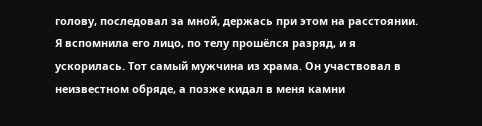голову, последовал за мной, держась при этом на расстоянии. Я вспомнила его лицо, по телу прошёлся разряд, и я ускорилась. Тот самый мужчина из храма. Он участвовал в неизвестном обряде, а позже кидал в меня камни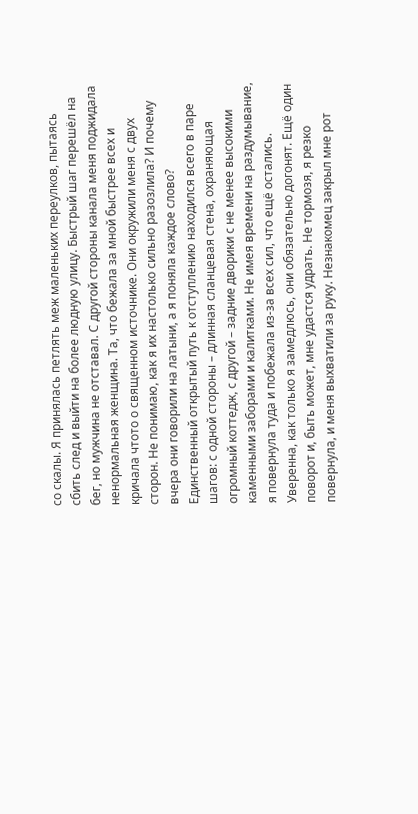со скалы. Я принялась петлять меж маленьких переулков, пытаясь сбить след и выйти на более людную улицу. Быстрый шаг перешёл на бег, но мужчина не отставал. С другой стороны канала меня поджидала ненормальная женщина. Та, что бежала за мной быстрее всех и кричала чтото о священном источнике. Они окружили меня с двух сторон. Не понимаю, как я их настолько сильно разозлила? И почему вчера они говорили на латыни, а я поняла каждое слово?
Единственный открытый путь к отступлению находился всего в паре шагов: с одной стороны – длинная сланцевая стена, охраняющая огромный коттедж, с другой – задние дворики с не менее высокими каменными заборами и калитками. Не имея времени на раздумывание, я повернула туда и побежала из‑за всех сил, что ещё остались. Уверенна, как только я замедлюсь, они обязательно догонят. Ещё один поворот и, быть может, мне удастся удрать. Не тормозя, я резко повернула, и меня выхватили за руку. Незнакомец закрыл мне рот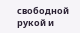свободной рукой и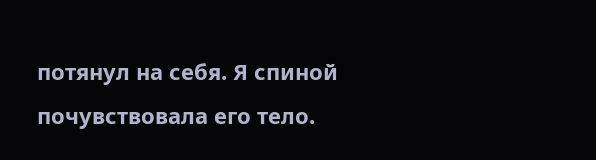потянул на себя. Я спиной почувствовала его тело.